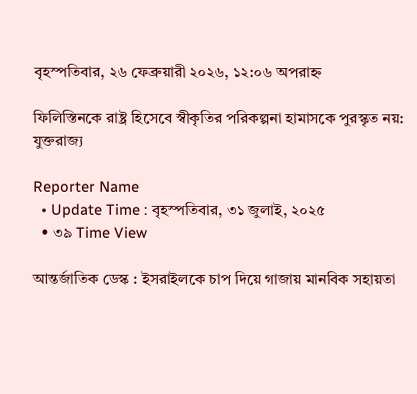বৃহস্পতিবার, ২৬ ফেব্রুয়ারী ২০২৬, ১২:০৬ অপরাহ্ন

ফিলিস্তিনকে রাষ্ট্র হিসেবে স্বীকৃতির পরিকল্পনা হামাসকে পুরস্কৃত নয়: যুক্তরাজ্য

Reporter Name
  • Update Time : বৃহস্পতিবার, ৩১ জুলাই, ২০২৫
  • ৩৯ Time View

আন্তর্জাতিক ডেস্ক : ইসরাইলকে চাপ দিয়ে গাজায় মানবিক সহায়তা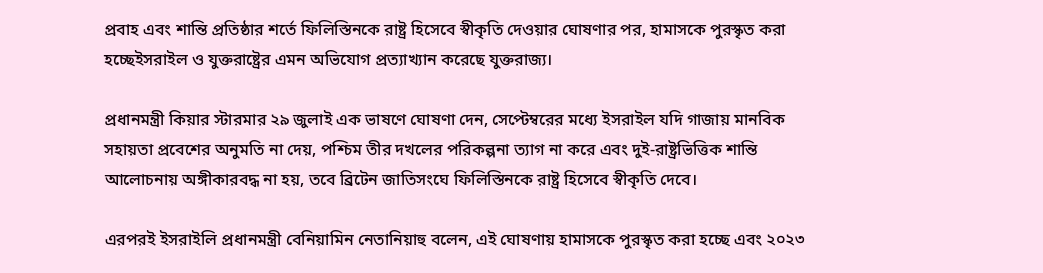প্রবাহ এবং শান্তি প্রতিষ্ঠার শর্তে ফিলিস্তিনকে রাষ্ট্র হিসেবে স্বীকৃতি দেওয়ার ঘোষণার পর, হামাসকে পুরস্কৃত করা হচ্ছেইসরাইল ও যুক্তরাষ্ট্রের এমন অভিযোগ প্রত্যাখ্যান করেছে যুক্তরাজ্য।

প্রধানমন্ত্রী কিয়ার স্টারমার ২৯ জুলাই এক ভাষণে ঘোষণা দেন, সেপ্টেম্বরের মধ্যে ইসরাইল যদি গাজায় মানবিক সহায়তা প্রবেশের অনুমতি না দেয়, পশ্চিম তীর দখলের পরিকল্পনা ত্যাগ না করে এবং দুই-রাষ্ট্রভিত্তিক শান্তি আলোচনায় অঙ্গীকারবদ্ধ না হয়, তবে ব্রিটেন জাতিসংঘে ফিলিস্তিনকে রাষ্ট্র হিসেবে স্বীকৃতি দেবে।

এরপরই ইসরাইলি প্রধানমন্ত্রী বেনিয়ামিন নেতানিয়াহু বলেন, এই ঘোষণায় হামাসকে পুরস্কৃত করা হচ্ছে এবং ২০২৩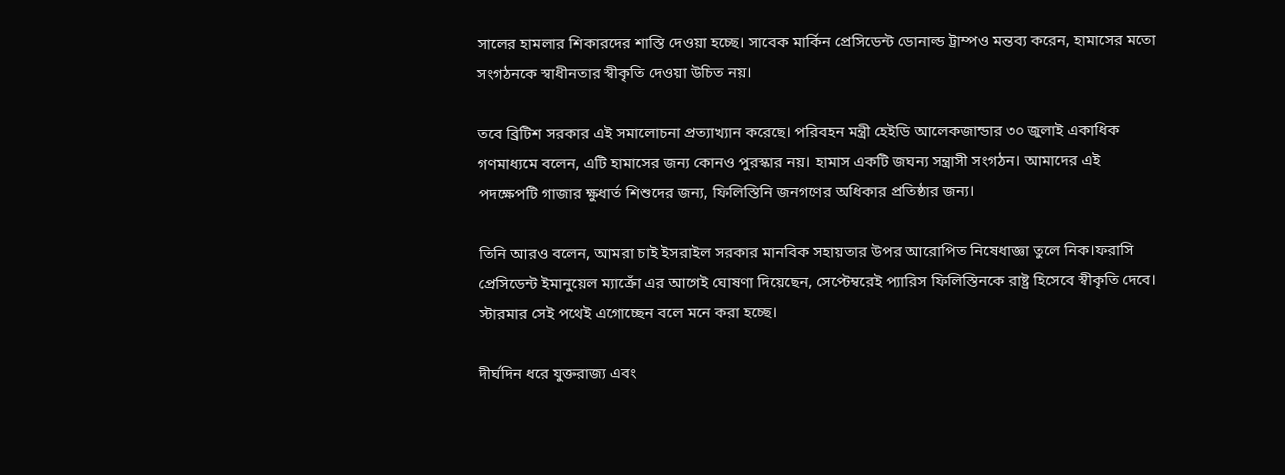সালের হামলার শিকারদের শাস্তি দেওয়া হচ্ছে। সাবেক মার্কিন প্রেসিডেন্ট ডোনাল্ড ট্রাম্পও মন্তব্য করেন, হামাসের মতো সংগঠনকে স্বাধীনতার স্বীকৃতি দেওয়া উচিত নয়।

তবে ব্রিটিশ সরকার এই সমালোচনা প্রত্যাখ্যান করেছে। পরিবহন মন্ত্রী হেইডি আলেকজান্ডার ৩০ জুলাই একাধিক গণমাধ্যমে বলেন, এটি হামাসের জন্য কোনও পুরস্কার নয়। হামাস একটি জঘন্য সন্ত্রাসী সংগঠন। আমাদের এই পদক্ষেপটি গাজার ক্ষুধার্ত শিশুদের জন্য, ফিলিস্তিনি জনগণের অধিকার প্রতিষ্ঠার জন্য।

তিনি আরও বলেন, আমরা চাই ইসরাইল সরকার মানবিক সহায়তার উপর আরোপিত নিষেধাজ্ঞা তুলে নিক।ফরাসি প্রেসিডেন্ট ইমানুয়েল ম্যাক্রোঁ এর আগেই ঘোষণা দিয়েছেন, সেপ্টেম্বরেই প্যারিস ফিলিস্তিনকে রাষ্ট্র হিসেবে স্বীকৃতি দেবে। স্টারমার সেই পথেই এগোচ্ছেন বলে মনে করা হচ্ছে।

দীর্ঘদিন ধরে যুক্তরাজ্য এবং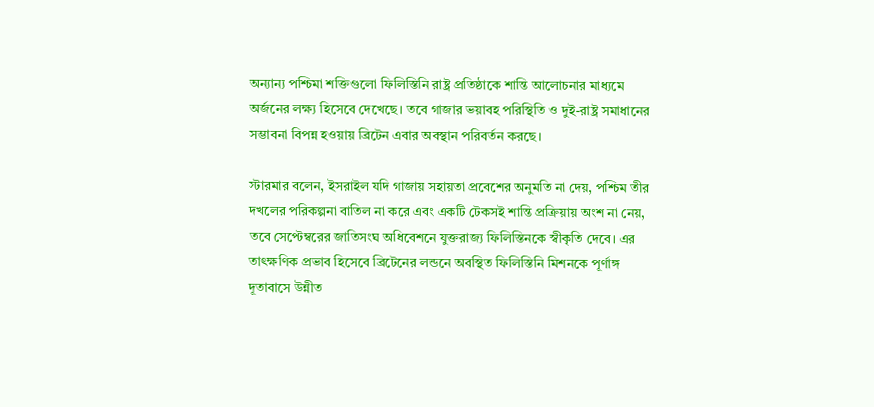অন্যান্য পশ্চিমা শক্তিগুলো ফিলিস্তিনি রাষ্ট্র প্রতিষ্ঠাকে শান্তি আলোচনার মাধ্যমে অর্জনের লক্ষ্য হিসেবে দেখেছে। তবে গাজার ভয়াবহ পরিস্থিতি ও দুই-রাষ্ট্র সমাধানের সম্ভাবনা বিপন্ন হওয়ায় ব্রিটেন এবার অবস্থান পরিবর্তন করছে।

স্টারমার বলেন, ইসরাইল যদি গাজায় সহায়তা প্রবেশের অনুমতি না দেয়, পশ্চিম তীর দখলের পরিকল্পনা বাতিল না করে এবং একটি টেকসই শান্তি প্রক্রিয়ায় অংশ না নেয়, তবে সেপ্টেম্বরের জাতিসংঘ অধিবেশনে যুক্তরাজ্য ফিলিস্তিনকে স্বীকৃতি দেবে। এর তাৎক্ষণিক প্রভাব হিসেবে ব্রিটেনের লন্ডনে অবস্থিত ফিলিস্তিনি মিশনকে পূর্ণাঙ্গ দূতাবাসে উন্নীত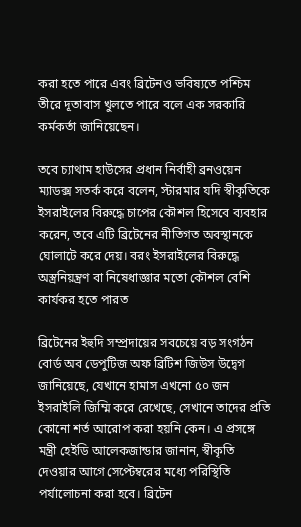করা হতে পারে এবং ব্রিটেনও ভবিষ্যতে পশ্চিম তীরে দূতাবাস খুলতে পারে বলে এক সরকারি কর্মকর্তা জানিয়েছেন।

তবে চ্যাথাম হাউসের প্রধান নির্বাহী ব্রনওয়েন ম্যাডক্স সতর্ক করে বলেন, স্টারমার যদি স্বীকৃতিকে ইসরাইলের বিরুদ্ধে চাপের কৌশল হিসেবে ব্যবহার করেন, তবে এটি ব্রিটেনের নীতিগত অবস্থানকে ঘোলাটে করে দেয়। বরং ইসরাইলের বিরুদ্ধে অস্ত্রনিয়ন্ত্রণ বা নিষেধাজ্ঞার মতো কৌশল বেশি কার্যকর হতে পারত

ব্রিটেনের ইহুদি সম্প্রদায়ের সবচেয়ে বড় সংগঠন বোর্ড অব ডেপুটিজ অফ ব্রিটিশ জিউস উদ্বেগ জানিয়েছে, যেখানে হামাস এখনো ৫০ জন ইসরাইলি জিম্মি করে রেখেছে, সেখানে তাদের প্রতি কোনো শর্ত আরোপ করা হয়নি কেন। এ প্রসঙ্গে মন্ত্রী হেইডি আলেকজান্ডার জানান, স্বীকৃতি দেওয়ার আগে সেপ্টেম্বরের মধ্যে পরিস্থিতি পর্যালোচনা করা হবে। ব্রিটেন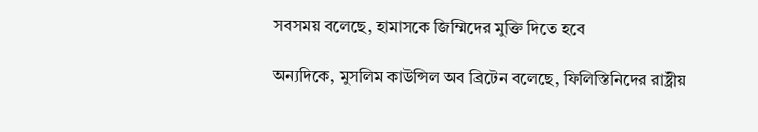সবসময় বলেছে, হামাসকে জিম্মিদের মুক্তি দিতে হবে

অন্যদিকে, মুসলিম কাউন্সিল অব ব্রিটেন বলেছে, ফিলিস্তিনিদের রাষ্ট্রীয়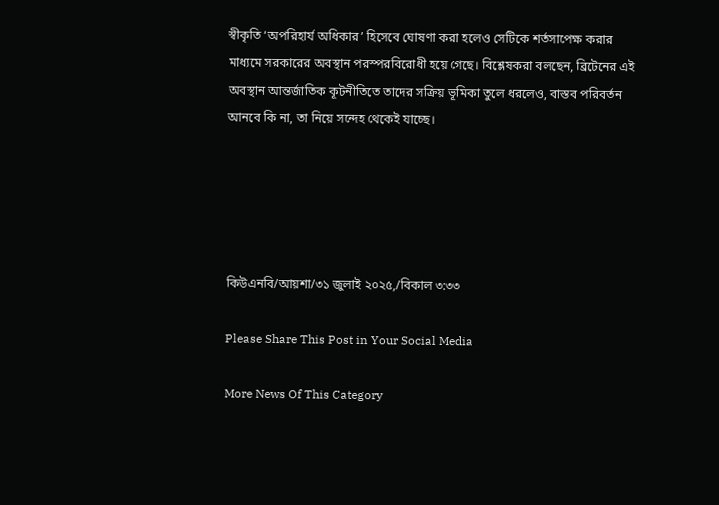স্বীকৃতি ‘অপরিহার্য অধিকার’ হিসেবে ঘোষণা করা হলেও সেটিকে শর্তসাপেক্ষ করার মাধ্যমে সরকারের অবস্থান পরস্পরবিরোধী হয়ে গেছে। বিশ্লেষকরা বলছেন, ব্রিটেনের এই অবস্থান আন্তর্জাতিক কূটনীতিতে তাদের সক্রিয় ভূমিকা তুলে ধরলেও, বাস্তব পরিবর্তন আনবে কি না, তা নিয়ে সন্দেহ থেকেই যাচ্ছে।





কিউএনবি/আয়শা/৩১ জুলাই ২০২৫,/বিকাল ৩:৩৩

Please Share This Post in Your Social Media

More News Of This Category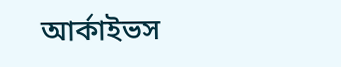আর্কাইভস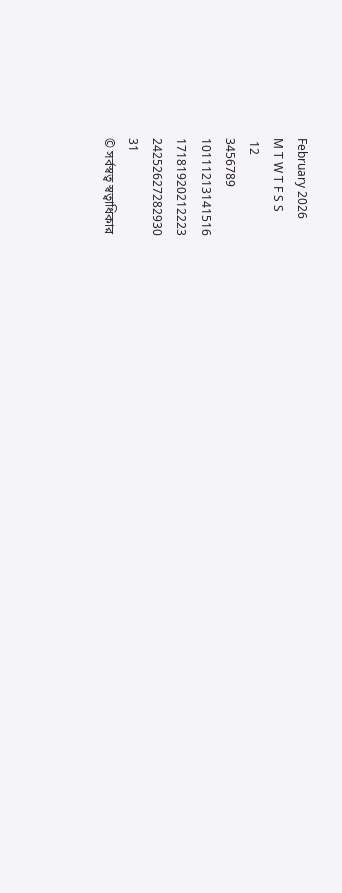February 2026
M T W T F S S
 12
3456789
10111213141516
17181920212223
24252627282930
31
© সর্বস্বত্ব স্বত্বাধিকার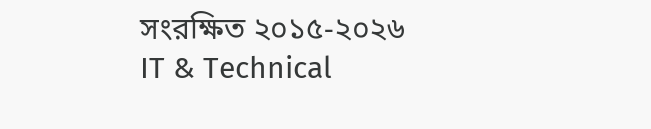সংরক্ষিত ২০১৫-২০২৬
IT & Technical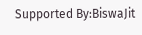Supported By:BiswaJit